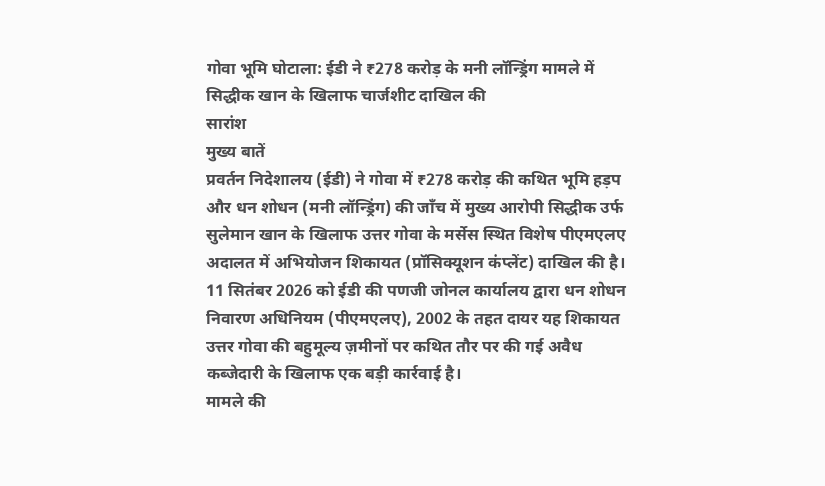गोवा भूमि घोटाला: ईडी ने ₹278 करोड़ के मनी लॉन्ड्रिंग मामले में सिद्धीक खान के खिलाफ चार्जशीट दाखिल की
सारांश
मुख्य बातें
प्रवर्तन निदेशालय (ईडी) ने गोवा में ₹278 करोड़ की कथित भूमि हड़प और धन शोधन (मनी लॉन्ड्रिंग) की जाँच में मुख्य आरोपी सिद्धीक उर्फ सुलेमान खान के खिलाफ उत्तर गोवा के मर्सेस स्थित विशेष पीएमएलए अदालत में अभियोजन शिकायत (प्रॉसिक्यूशन कंप्लेंट) दाखिल की है। 11 सितंबर 2026 को ईडी की पणजी जोनल कार्यालय द्वारा धन शोधन निवारण अधिनियम (पीएमएलए), 2002 के तहत दायर यह शिकायत उत्तर गोवा की बहुमूल्य ज़मीनों पर कथित तौर पर की गई अवैध कब्जेदारी के खिलाफ एक बड़ी कार्रवाई है।
मामले की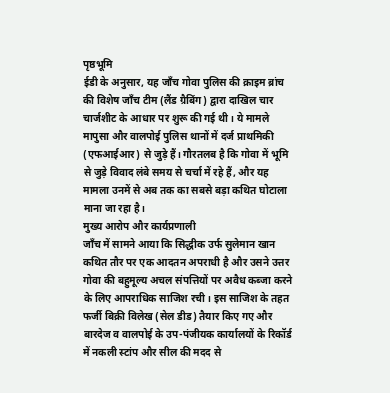पृष्ठभूमि
ईडी के अनुसार, यह जाँच गोवा पुलिस की क्राइम ब्रांच की विशेष जाँच टीम (लैंड ग्रैबिंग) द्वारा दाखिल चार चार्जशीट के आधार पर शुरू की गई थी। ये मामले मापुसा और वालपोई पुलिस थानों में दर्ज प्राथमिकी (एफआईआर) से जुड़े हैं। गौरतलब है कि गोवा में भूमि से जुड़े विवाद लंबे समय से चर्चा में रहे हैं, और यह मामला उनमें से अब तक का सबसे बड़ा कथित घोटाला माना जा रहा है।
मुख्य आरोप और कार्यप्रणाली
जाँच में सामने आया कि सिद्धीक उर्फ सुलेमान खान कथित तौर पर एक आदतन अपराधी है और उसने उत्तर गोवा की बहुमूल्य अचल संपत्तियों पर अवैध कब्जा करने के लिए आपराधिक साजिश रची। इस साजिश के तहत फर्जी बिक्री विलेख (सेल डीड) तैयार किए गए और बारदेज व वालपोई के उप-पंजीयक कार्यालयों के रिकॉर्ड में नकली स्टांप और सील की मदद से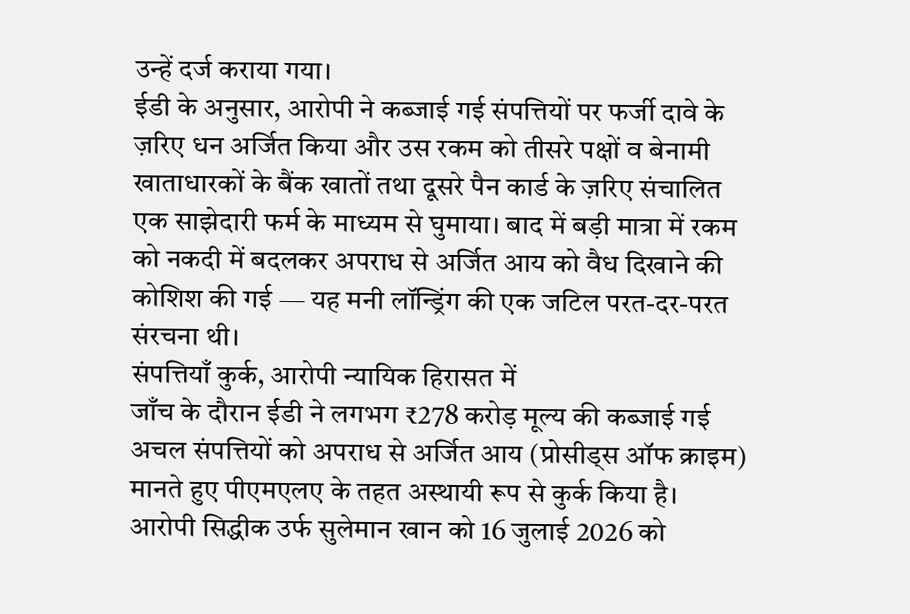उन्हें दर्ज कराया गया।
ईडी के अनुसार, आरोपी ने कब्जाई गई संपत्तियों पर फर्जी दावे के ज़रिए धन अर्जित किया और उस रकम को तीसरे पक्षों व बेनामी खाताधारकों के बैंक खातों तथा दूसरे पैन कार्ड के ज़रिए संचालित एक साझेदारी फर्म के माध्यम से घुमाया। बाद में बड़ी मात्रा में रकम को नकदी में बदलकर अपराध से अर्जित आय को वैध दिखाने की कोशिश की गई — यह मनी लॉन्ड्रिंग की एक जटिल परत-दर-परत संरचना थी।
संपत्तियाँ कुर्क, आरोपी न्यायिक हिरासत में
जाँच के दौरान ईडी ने लगभग ₹278 करोड़ मूल्य की कब्जाई गई अचल संपत्तियों को अपराध से अर्जित आय (प्रोसीड्स ऑफ क्राइम) मानते हुए पीएमएलए के तहत अस्थायी रूप से कुर्क किया है। आरोपी सिद्धीक उर्फ सुलेमान खान को 16 जुलाई 2026 को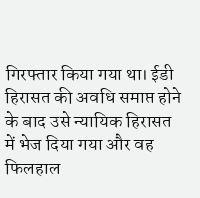गिरफ्तार किया गया था। ईडी हिरासत की अवधि समाप्त होने के बाद उसे न्यायिक हिरासत में भेज दिया गया और वह फिलहाल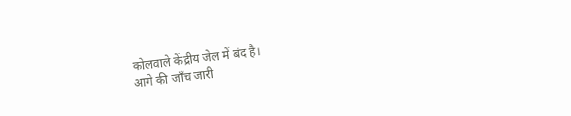कोलवाले केंद्रीय जेल में बंद है।
आगे की जाँच जारी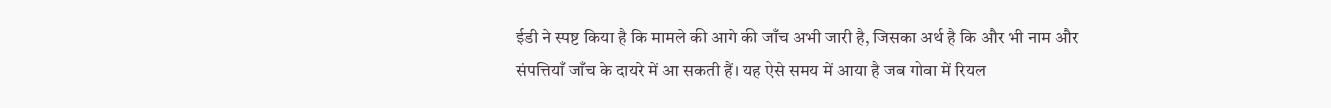ईडी ने स्पष्ट किया है कि मामले की आगे की जाँच अभी जारी है, जिसका अर्थ है कि और भी नाम और संपत्तियाँ जाँच के दायरे में आ सकती हैं। यह ऐसे समय में आया है जब गोवा में रियल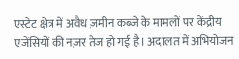एस्टेट क्षेत्र में अवैध ज़मीन कब्जे के मामलों पर केंद्रीय एजेंसियों की नज़र तेज हो गई है। अदालत में अभियोजन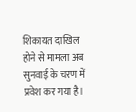शिकायत दाखिल होने से मामला अब सुनवाई के चरण में प्रवेश कर गया है।